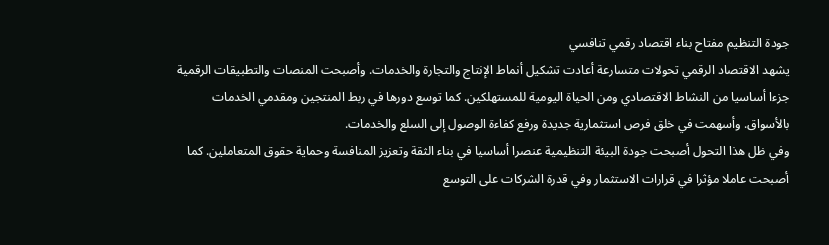جودة التنظيم مفتاح بناء اقتصاد رقمي تنافسي
يشهد الاقتصاد الرقمي تحولات متسارعة أعادت تشكيل أنماط الإنتاج والتجارة والخدمات. وأصبحت المنصات والتطبيقات الرقمية جزءا أساسيا من النشاط الاقتصادي ومن الحياة اليومية للمستهلكين. كما توسع دورها في ربط المنتجين ومقدمي الخدمات بالأسواق. وأسهمت في خلق فرص استثمارية جديدة ورفع كفاءة الوصول إلى السلع والخدمات.
وفي ظل هذا التحول أصبحت جودة البيئة التنظيمية عنصرا أساسيا في بناء الثقة وتعزيز المنافسة وحماية حقوق المتعاملين. كما أصبحت عاملا مؤثرا في قرارات الاستثمار وفي قدرة الشركات على التوسع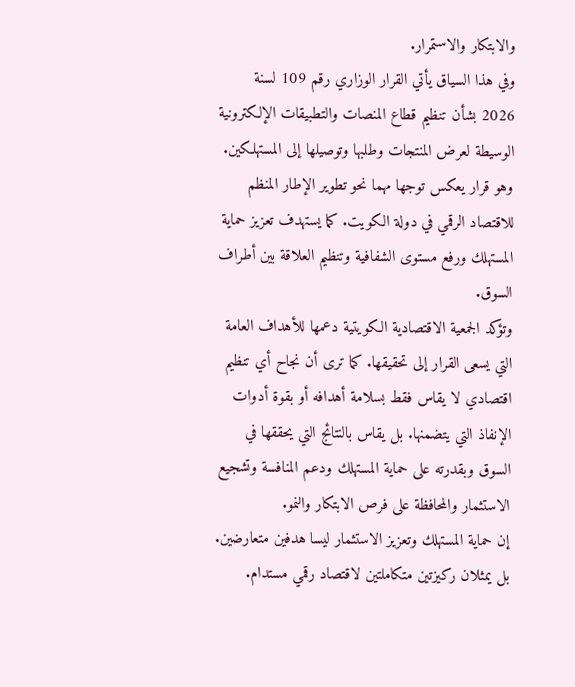والابتكار والاستمرار.
وفي هذا السياق يأتي القرار الوزاري رقم 109 لسنة 2026 بشأن تنظيم قطاع المنصات والتطبيقات الإلكترونية الوسيطة لعرض المنتجات وطلبها وتوصيلها إلى المستهلكين. وهو قرار يعكس توجها مهما نحو تطوير الإطار المنظم للاقتصاد الرقمي في دولة الكويت. كما يستهدف تعزيز حماية المستهلك ورفع مستوى الشفافية وتنظيم العلاقة بين أطراف السوق.
وتؤكد الجمعية الاقتصادية الكويتية دعمها للأهداف العامة التي يسعى القرار إلى تحقيقها. كما ترى أن نجاح أي تنظيم اقتصادي لا يقاس فقط بسلامة أهدافه أو بقوة أدوات الإنفاذ التي يتضمنها. بل يقاس بالنتائج التي يحققها في السوق وبقدرته على حماية المستهلك ودعم المنافسة وتشجيع الاستثمار والمحافظة على فرص الابتكار والنمو.
إن حماية المستهلك وتعزيز الاستثمار ليسا هدفين متعارضين. بل يمثلان ركيزتين متكاملتين لاقتصاد رقمي مستدام.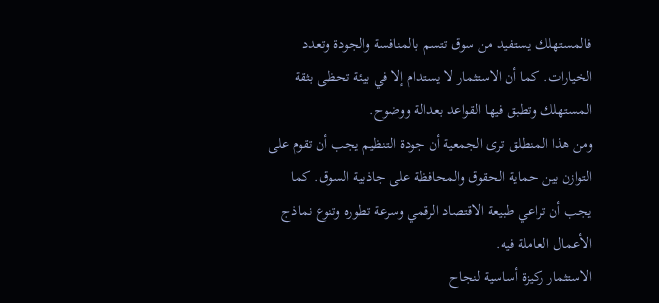فالمستهلك يستفيد من سوق تتسم بالمنافسة والجودة وتعدد الخيارات. كما أن الاستثمار لا يستدام إلا في بيئة تحظى بثقة المستهلك وتطبق فيها القواعد بعدالة ووضوح.
ومن هذا المنطلق ترى الجمعية أن جودة التنظيم يجب أن تقوم على التوازن بين حماية الحقوق والمحافظة على جاذبية السوق. كما يجب أن تراعي طبيعة الاقتصاد الرقمي وسرعة تطوره وتنوع نماذج الأعمال العاملة فيه.
الاستثمار ركيزة أساسية لنجاح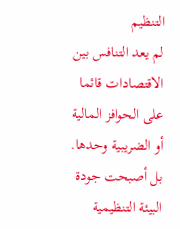التنظيم
لم يعد التنافس بين الاقتصادات قائما على الحوافز المالية أو الضريبية وحدها. بل أصبحت جودة البيئة التنظيمية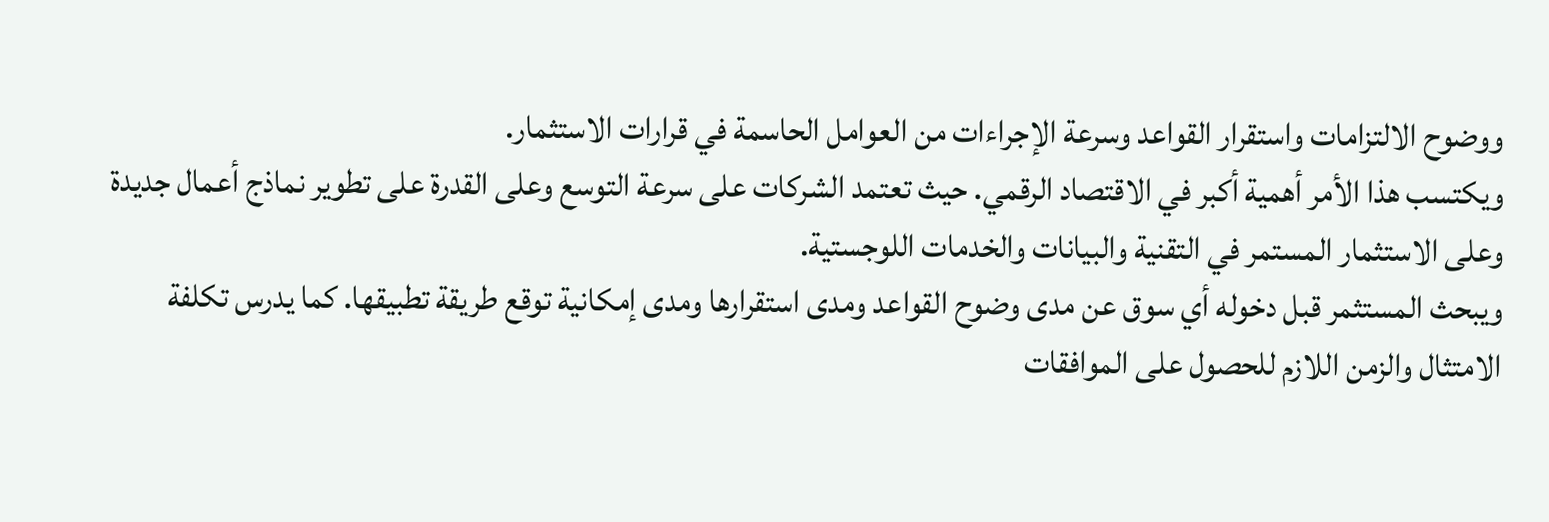ووضوح الالتزامات واستقرار القواعد وسرعة الإجراءات من العوامل الحاسمة في قرارات الاستثمار.
ويكتسب هذا الأمر أهمية أكبر في الاقتصاد الرقمي. حيث تعتمد الشركات على سرعة التوسع وعلى القدرة على تطوير نماذج أعمال جديدة وعلى الاستثمار المستمر في التقنية والبيانات والخدمات اللوجستية.
ويبحث المستثمر قبل دخوله أي سوق عن مدى وضوح القواعد ومدى استقرارها ومدى إمكانية توقع طريقة تطبيقها. كما يدرس تكلفة الامتثال والزمن اللازم للحصول على الموافقات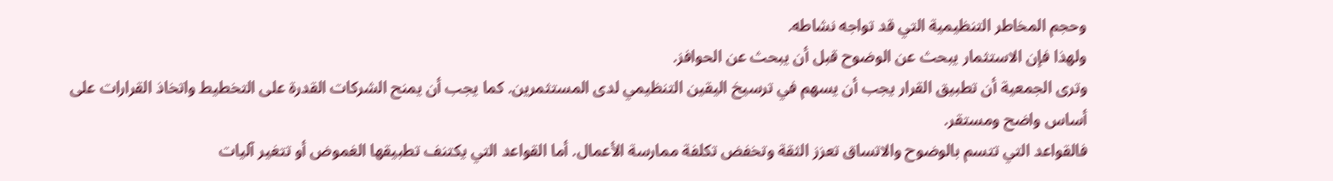وحجم المخاطر التنظيمية التي قد تواجه نشاطه.
ولهذا فإن الاستثمار يبحث عن الوضوح قبل أن يبحث عن الحوافز.
وترى الجمعية أن تطبيق القرار يجب أن يسهم في ترسيخ اليقين التنظيمي لدى المستثمرين. كما يجب أن يمنح الشركات القدرة على التخطيط واتخاذ القرارات على أساس واضح ومستقر.
فالقواعد التي تتسم بالوضوح والاتساق تعزز الثقة وتخفض تكلفة ممارسة الأعمال. أما القواعد التي يكتنف تطبيقها الغموض أو تتغير آليات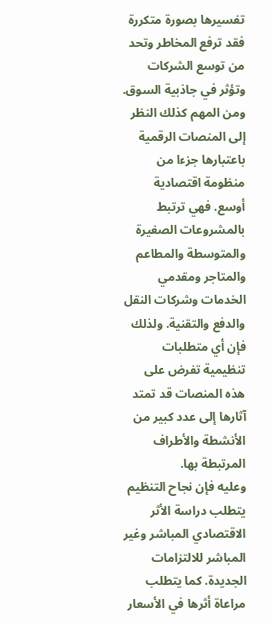تفسيرها بصورة متكررة فقد ترفع المخاطر وتحد من توسع الشركات وتؤثر في جاذبية السوق.
ومن المهم كذلك النظر إلى المنصات الرقمية باعتبارها جزءا من منظومة اقتصادية أوسع. فهي ترتبط بالمشروعات الصغيرة والمتوسطة والمطاعم والمتاجر ومقدمي الخدمات وشركات النقل والدفع والتقنية. ولذلك فإن أي متطلبات تنظيمية تفرض على هذه المنصات قد تمتد آثارها إلى عدد كبير من الأنشطة والأطراف المرتبطة بها.
وعليه فإن نجاح التنظيم يتطلب دراسة الأثر الاقتصادي المباشر وغير المباشر للالتزامات الجديدة. كما يتطلب مراعاة أثرها في الأسعار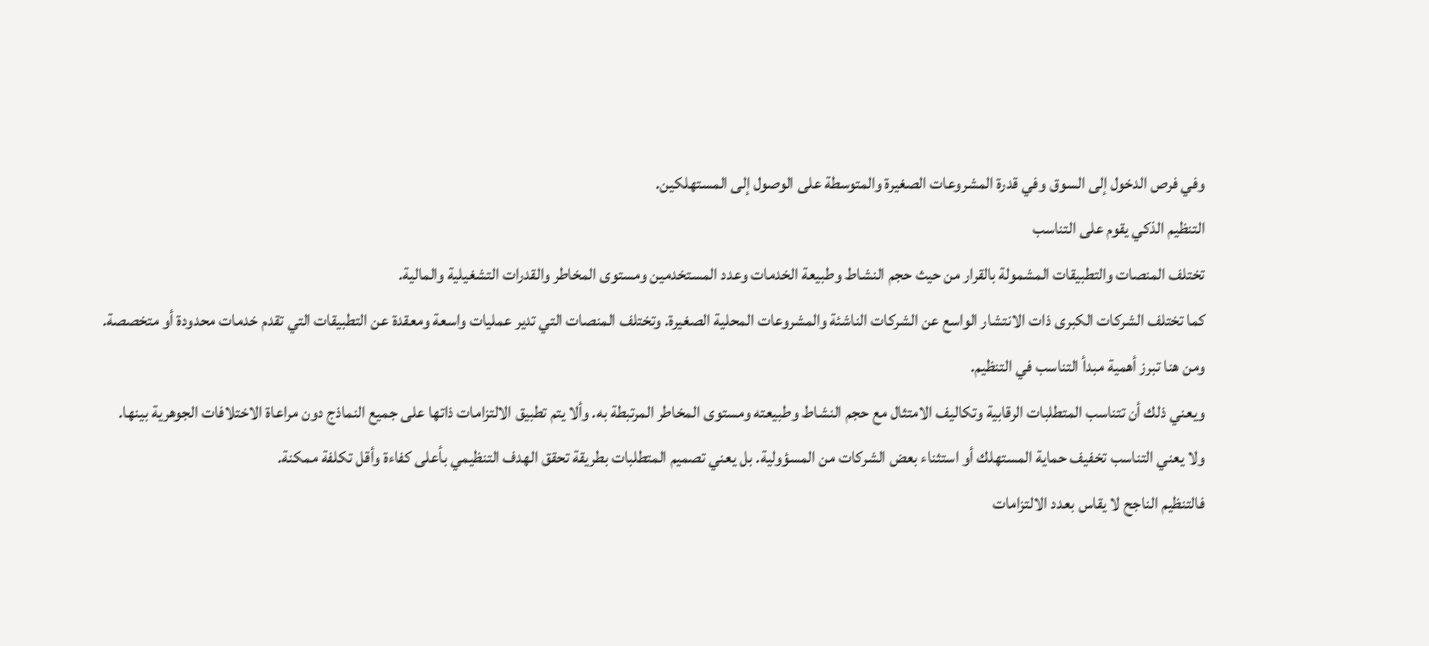وفي فرص الدخول إلى السوق وفي قدرة المشروعات الصغيرة والمتوسطة على الوصول إلى المستهلكين.
التنظيم الذكي يقوم على التناسب
تختلف المنصات والتطبيقات المشمولة بالقرار من حيث حجم النشاط وطبيعة الخدمات وعدد المستخدمين ومستوى المخاطر والقدرات التشغيلية والمالية.
كما تختلف الشركات الكبرى ذات الانتشار الواسع عن الشركات الناشئة والمشروعات المحلية الصغيرة. وتختلف المنصات التي تدير عمليات واسعة ومعقدة عن التطبيقات التي تقدم خدمات محدودة أو متخصصة.
ومن هنا تبرز أهمية مبدأ التناسب في التنظيم.
ويعني ذلك أن تتناسب المتطلبات الرقابية وتكاليف الامتثال مع حجم النشاط وطبيعته ومستوى المخاطر المرتبطة به. وألا يتم تطبيق الالتزامات ذاتها على جميع النماذج دون مراعاة الاختلافات الجوهرية بينها.
ولا يعني التناسب تخفيف حماية المستهلك أو استثناء بعض الشركات من المسؤولية. بل يعني تصميم المتطلبات بطريقة تحقق الهدف التنظيمي بأعلى كفاءة وأقل تكلفة ممكنة.
فالتنظيم الناجح لا يقاس بعدد الالتزامات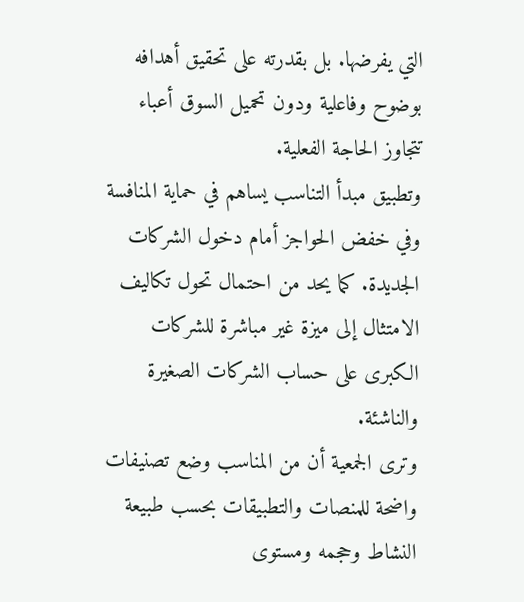التي يفرضها. بل بقدرته على تحقيق أهدافه بوضوح وفاعلية ودون تحميل السوق أعباء تتجاوز الحاجة الفعلية.
وتطبيق مبدأ التناسب يساهم في حماية المنافسة وفي خفض الحواجز أمام دخول الشركات الجديدة. كما يحد من احتمال تحول تكاليف الامتثال إلى ميزة غير مباشرة للشركات الكبرى على حساب الشركات الصغيرة والناشئة.
وترى الجمعية أن من المناسب وضع تصنيفات واضحة للمنصات والتطبيقات بحسب طبيعة النشاط وحجمه ومستوى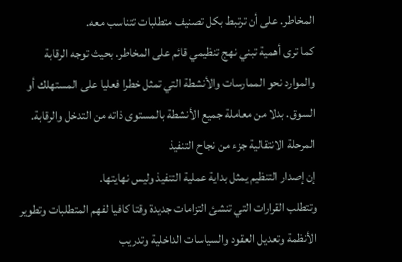المخاطر. على أن ترتبط بكل تصنيف متطلبات تتناسب معه.
كما ترى أهمية تبني نهج تنظيمي قائم على المخاطر. بحيث توجه الرقابة والموارد نحو الممارسات والأنشطة التي تمثل خطرا فعليا على المستهلك أو السوق. بدلا من معاملة جميع الأنشطة بالمستوى ذاته من التدخل والرقابة.
المرحلة الانتقالية جزء من نجاح التنفيذ
إن إصدار التنظيم يمثل بداية عملية التنفيذ وليس نهايتها.
وتتطلب القرارات التي تنشئ التزامات جديدة وقتا كافيا لفهم المتطلبات وتطوير الأنظمة وتعديل العقود والسياسات الداخلية وتدريب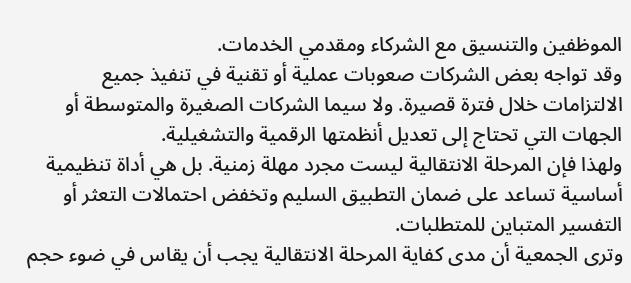الموظفين والتنسيق مع الشركاء ومقدمي الخدمات.
وقد تواجه بعض الشركات صعوبات عملية أو تقنية في تنفيذ جميع الالتزامات خلال فترة قصيرة. ولا سيما الشركات الصغيرة والمتوسطة أو الجهات التي تحتاج إلى تعديل أنظمتها الرقمية والتشغيلية.
ولهذا فإن المرحلة الانتقالية ليست مجرد مهلة زمنية. بل هي أداة تنظيمية أساسية تساعد على ضمان التطبيق السليم وتخفض احتمالات التعثر أو التفسير المتباين للمتطلبات.
وترى الجمعية أن مدى كفاية المرحلة الانتقالية يجب أن يقاس في ضوء حجم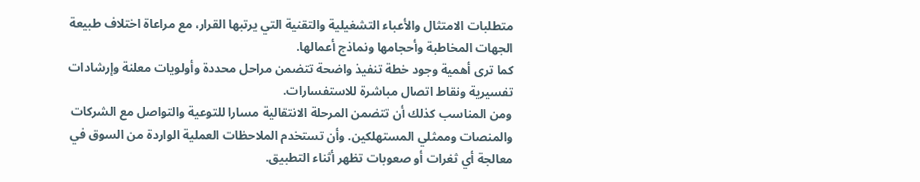متطلبات الامتثال والأعباء التشغيلية والتقنية التي يرتبها القرار، مع مراعاة اختلاف طبيعة الجهات المخاطبة وأحجامها ونماذج أعمالها.
كما ترى أهمية وجود خطة تنفيذ واضحة تتضمن مراحل محددة وأولويات معلنة وإرشادات تفسيرية ونقاط اتصال مباشرة للاستفسارات.
ومن المناسب كذلك أن تتضمن المرحلة الانتقالية مسارا للتوعية والتواصل مع الشركات والمنصات وممثلي المستهلكين. وأن تستخدم الملاحظات العملية الواردة من السوق في معالجة أي ثغرات أو صعوبات تظهر أثناء التطبيق.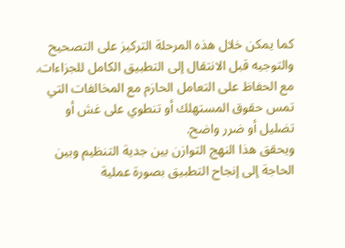كما يمكن خلال هذه المرحلة التركيز على التصحيح والتوجيه قبل الانتقال إلى التطبيق الكامل للجزاءات. مع الحفاظ على التعامل الحازم مع المخالفات التي تمس حقوق المستهلك أو تنطوي على غش أو تضليل أو ضرر واضح.
ويحقق هذا النهج التوازن بين جدية التنظيم وبين الحاجة إلى إنجاح التطبيق بصورة عملية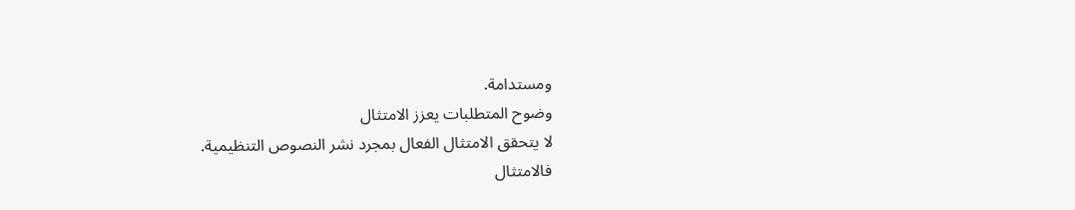ومستدامة.
وضوح المتطلبات يعزز الامتثال
لا يتحقق الامتثال الفعال بمجرد نشر النصوص التنظيمية.
فالامتثال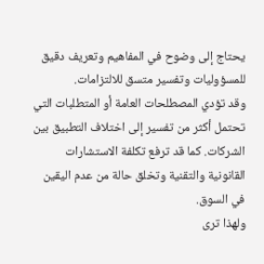يحتاج إلى وضوح في المفاهيم وتعريف دقيق للمسؤوليات وتفسير متسق للالتزامات.
وقد تؤدي المصطلحات العامة أو المتطلبات التي تحتمل أكثر من تفسير إلى اختلاف التطبيق بين الشركات. كما قد ترفع تكلفة الاستشارات القانونية والتقنية وتخلق حالة من عدم اليقين في السوق.
ولهذا ترى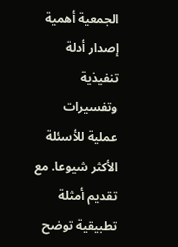الجمعية أهمية إصدار أدلة تنفيذية وتفسيرات عملية للأسئلة الأكثر شيوعا. مع تقديم أمثلة تطبيقية توضح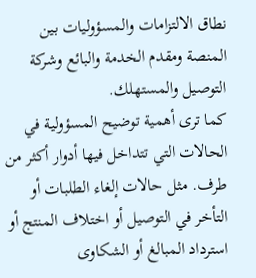نطاق الالتزامات والمسؤوليات بين المنصة ومقدم الخدمة والبائع وشركة التوصيل والمستهلك.
كما ترى أهمية توضيح المسؤولية في الحالات التي تتداخل فيها أدوار أكثر من طرف. مثل حالات إلغاء الطلبات أو التأخر في التوصيل أو اختلاف المنتج أو استرداد المبالغ أو الشكاوى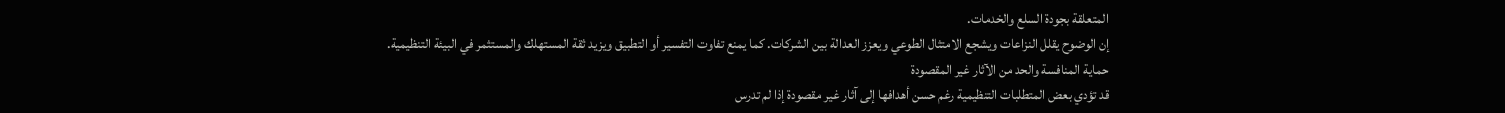المتعلقة بجودة السلع والخدمات.
إن الوضوح يقلل النزاعات ويشجع الامتثال الطوعي ويعزز العدالة بين الشركات. كما يمنع تفاوت التفسير أو التطبيق ويزيد ثقة المستهلك والمستثمر في البيئة التنظيمية.
حماية المنافسة والحد من الآثار غير المقصودة
قد تؤدي بعض المتطلبات التنظيمية رغم حسن أهدافها إلى آثار غير مقصودة إذا لم تدرس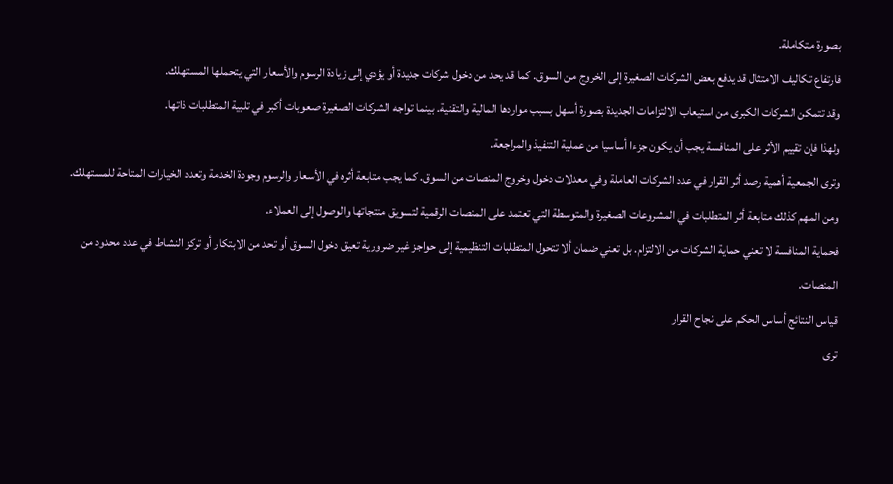بصورة متكاملة.
فارتفاع تكاليف الامتثال قد يدفع بعض الشركات الصغيرة إلى الخروج من السوق. كما قد يحد من دخول شركات جديدة أو يؤدي إلى زيادة الرسوم والأسعار التي يتحملها المستهلك.
وقد تتمكن الشركات الكبرى من استيعاب الالتزامات الجديدة بصورة أسهل بسبب مواردها المالية والتقنية. بينما تواجه الشركات الصغيرة صعوبات أكبر في تلبية المتطلبات ذاتها.
ولهذا فإن تقييم الأثر على المنافسة يجب أن يكون جزءا أساسيا من عملية التنفيذ والمراجعة.
وترى الجمعية أهمية رصد أثر القرار في عدد الشركات العاملة وفي معدلات دخول وخروج المنصات من السوق. كما يجب متابعة أثره في الأسعار والرسوم وجودة الخدمة وتعدد الخيارات المتاحة للمستهلك.
ومن المهم كذلك متابعة أثر المتطلبات في المشروعات الصغيرة والمتوسطة التي تعتمد على المنصات الرقمية لتسويق منتجاتها والوصول إلى العملاء.
فحماية المنافسة لا تعني حماية الشركات من الالتزام. بل تعني ضمان ألا تتحول المتطلبات التنظيمية إلى حواجز غير ضرورية تعيق دخول السوق أو تحد من الابتكار أو تركز النشاط في عدد محدود من المنصات.
قياس النتائج أساس الحكم على نجاح القرار
ترى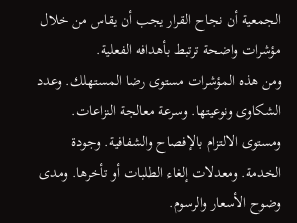الجمعية أن نجاح القرار يجب أن يقاس من خلال مؤشرات واضحة ترتبط بأهدافه الفعلية.
ومن هذه المؤشرات مستوى رضا المستهلك. وعدد الشكاوى ونوعيتها. وسرعة معالجة النزاعات. ومستوى الالتزام بالإفصاح والشفافية. وجودة الخدمة. ومعدلات إلغاء الطلبات أو تأخرها. ومدى وضوح الأسعار والرسوم.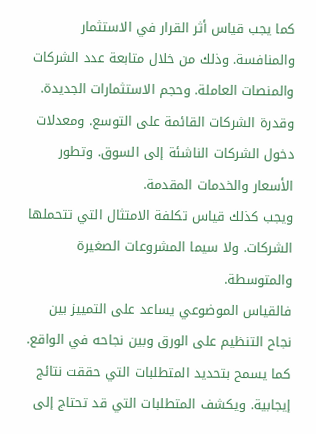كما يجب قياس أثر القرار في الاستثمار والمنافسة. وذلك من خلال متابعة عدد الشركات والمنصات العاملة. وحجم الاستثمارات الجديدة. وقدرة الشركات القائمة على التوسع. ومعدلات دخول الشركات الناشئة إلى السوق. وتطور الأسعار والخدمات المقدمة.
ويجب كذلك قياس تكلفة الامتثال التي تتحملها الشركات. ولا سيما المشروعات الصغيرة والمتوسطة.
فالقياس الموضوعي يساعد على التمييز بين نجاح التنظيم على الورق وبين نجاحه في الواقع.
كما يسمح بتحديد المتطلبات التي حققت نتائج إيجابية. ويكشف المتطلبات التي قد تحتاج إلى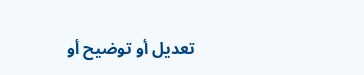تعديل أو توضيح أو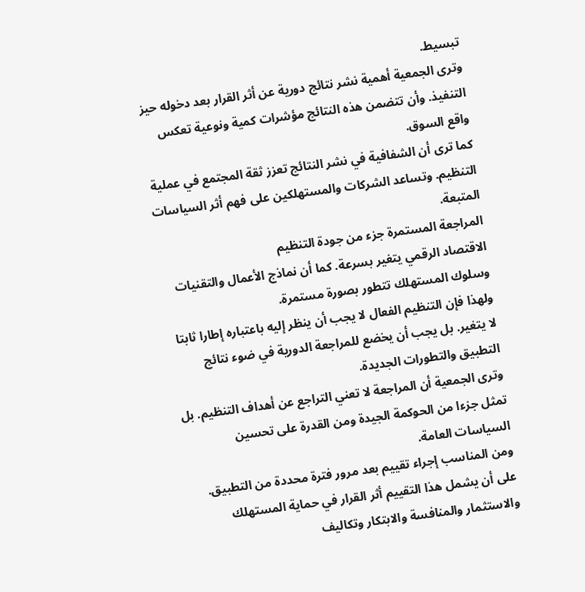تبسيط.
وترى الجمعية أهمية نشر نتائج دورية عن أثر القرار بعد دخوله حيز التنفيذ. وأن تتضمن هذه النتائج مؤشرات كمية ونوعية تعكس واقع السوق.
كما ترى أن الشفافية في نشر النتائج تعزز ثقة المجتمع في عملية التنظيم. وتساعد الشركات والمستهلكين على فهم أثر السياسات المتبعة.
المراجعة المستمرة جزء من جودة التنظيم
الاقتصاد الرقمي يتغير بسرعة. كما أن نماذج الأعمال والتقنيات وسلوك المستهلك تتطور بصورة مستمرة.
ولهذا فإن التنظيم الفعال لا يجب أن ينظر إليه باعتباره إطارا ثابتا لا يتغير. بل يجب أن يخضع للمراجعة الدورية في ضوء نتائج التطبيق والتطورات الجديدة.
وترى الجمعية أن المراجعة لا تعني التراجع عن أهداف التنظيم. بل تمثل جزءا من الحوكمة الجيدة ومن القدرة على تحسين السياسات العامة.
ومن المناسب إجراء تقييم بعد مرور فترة محددة من التطبيق. على أن يشمل هذا التقييم أثر القرار في حماية المستهلك والاستثمار والمنافسة والابتكار وتكاليف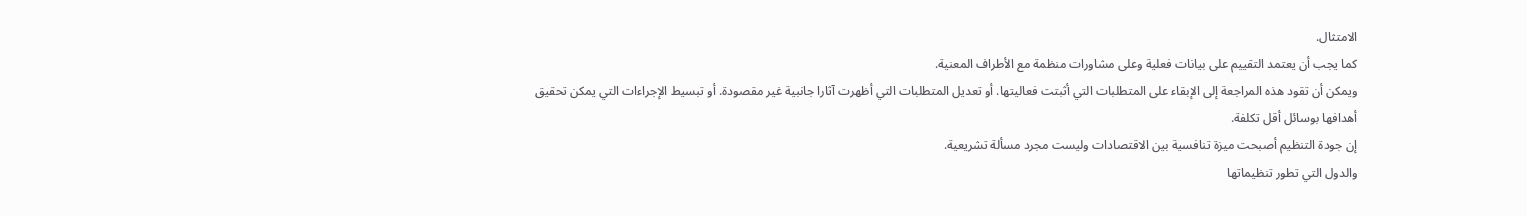الامتثال.
كما يجب أن يعتمد التقييم على بيانات فعلية وعلى مشاورات منظمة مع الأطراف المعنية.
ويمكن أن تقود هذه المراجعة إلى الإبقاء على المتطلبات التي أثبتت فعاليتها. أو تعديل المتطلبات التي أظهرت آثارا جانبية غير مقصودة. أو تبسيط الإجراءات التي يمكن تحقيق أهدافها بوسائل أقل تكلفة.
إن جودة التنظيم أصبحت ميزة تنافسية بين الاقتصادات وليست مجرد مسألة تشريعية.
والدول التي تطور تنظيماتها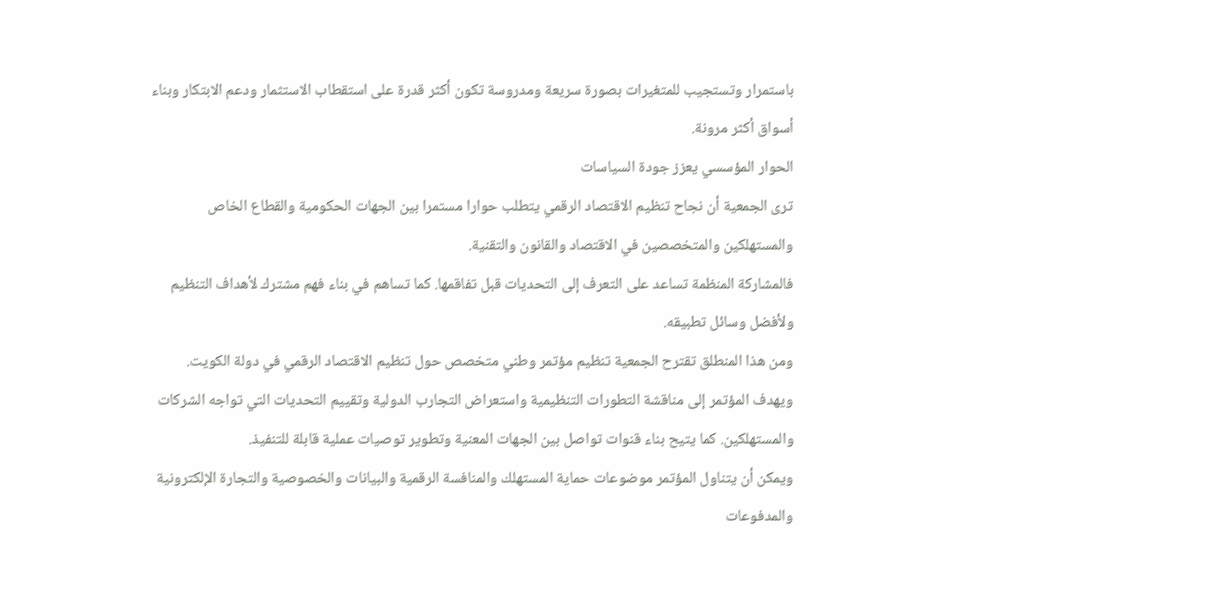باستمرار وتستجيب للمتغيرات بصورة سريعة ومدروسة تكون أكثر قدرة على استقطاب الاستثمار ودعم الابتكار وبناء أسواق أكثر مرونة.
الحوار المؤسسي يعزز جودة السياسات
ترى الجمعية أن نجاح تنظيم الاقتصاد الرقمي يتطلب حوارا مستمرا بين الجهات الحكومية والقطاع الخاص والمستهلكين والمتخصصين في الاقتصاد والقانون والتقنية.
فالمشاركة المنظمة تساعد على التعرف إلى التحديات قبل تفاقمها. كما تساهم في بناء فهم مشترك لأهداف التنظيم ولأفضل وسائل تطبيقه.
ومن هذا المنطلق تقترح الجمعية تنظيم مؤتمر وطني متخصص حول تنظيم الاقتصاد الرقمي في دولة الكويت.
ويهدف المؤتمر إلى مناقشة التطورات التنظيمية واستعراض التجارب الدولية وتقييم التحديات التي تواجه الشركات والمستهلكين. كما يتيح بناء قنوات تواصل بين الجهات المعنية وتطوير توصيات عملية قابلة للتنفيذ.
ويمكن أن يتناول المؤتمر موضوعات حماية المستهلك والمنافسة الرقمية والبيانات والخصوصية والتجارة الإلكترونية والمدفوعات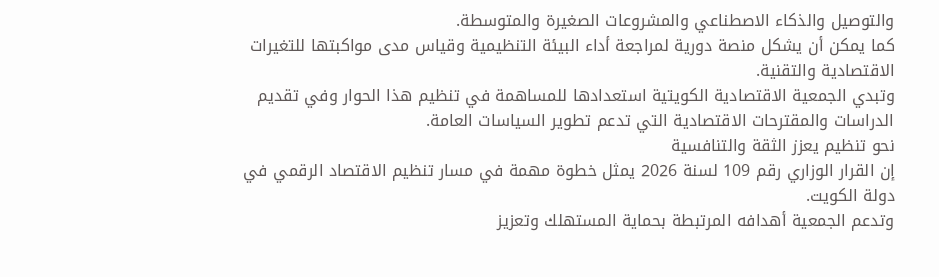والتوصيل والذكاء الاصطناعي والمشروعات الصغيرة والمتوسطة.
كما يمكن أن يشكل منصة دورية لمراجعة أداء البيئة التنظيمية وقياس مدى مواكبتها للتغيرات الاقتصادية والتقنية.
وتبدي الجمعية الاقتصادية الكويتية استعدادها للمساهمة في تنظيم هذا الحوار وفي تقديم الدراسات والمقترحات الاقتصادية التي تدعم تطوير السياسات العامة.
نحو تنظيم يعزز الثقة والتنافسية
إن القرار الوزاري رقم 109 لسنة 2026 يمثل خطوة مهمة في مسار تنظيم الاقتصاد الرقمي في دولة الكويت.
وتدعم الجمعية أهدافه المرتبطة بحماية المستهلك وتعزيز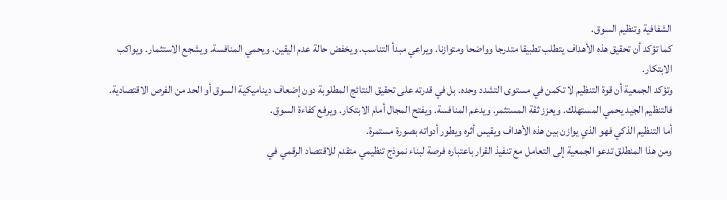الشفافية وتنظيم السوق.
كما تؤكد أن تحقيق هذه الأهداف يتطلب تطبيقا متدرجا وواضحا ومتوازنا. ويراعي مبدأ التناسب. ويخفض حالة عدم اليقين. ويحمي المنافسة. ويشجع الاستثمار. ويواكب الابتكار.
وتؤكد الجمعية أن قوة التنظيم لا تكمن في مستوى التشدد وحده. بل في قدرته على تحقيق النتائج المطلوبة دون إضعاف ديناميكية السوق أو الحد من الفرص الاقتصادية.
فالتنظيم الجيد يحمي المستهلك. ويعزز ثقة المستثمر. ويدعم المنافسة. ويفتح المجال أمام الابتكار. ويرفع كفاءة السوق.
أما التنظيم الذكي فهو الذي يوازن بين هذه الأهداف ويقيس أثره ويطور أدواته بصورة مستمرة.
ومن هذا المنطلق تدعو الجمعية إلى التعامل مع تنفيذ القرار باعتباره فرصة لبناء نموذج تنظيمي متقدم للاقتصاد الرقمي في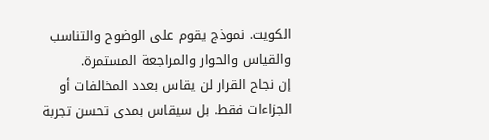الكويت. نموذج يقوم على الوضوح والتناسب والقياس والحوار والمراجعة المستمرة.
إن نجاح القرار لن يقاس بعدد المخالفات أو الجزاءات فقط. بل سيقاس بمدى تحسن تجربة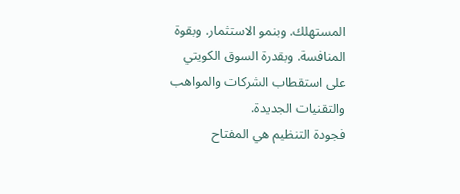المستهلك. وبنمو الاستثمار. وبقوة المنافسة. وبقدرة السوق الكويتي على استقطاب الشركات والمواهب والتقنيات الجديدة.
فجودة التنظيم هي المفتاح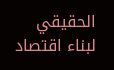الحقيقي لبناء اقتصاد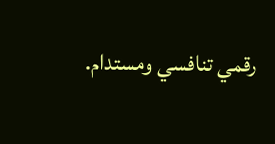رقمي تنافسي ومستدام.